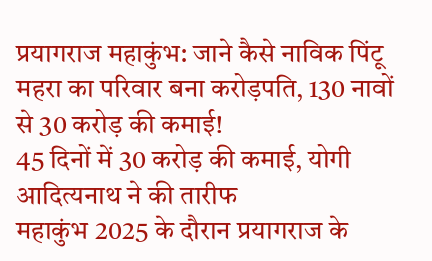प्रयागराज महाकुंभ: जाने कैसे नाविक पिंटू महरा का परिवार बना करोड़पति, 130 नावों से 30 करोड़ की कमाई!
45 दिनों में 30 करोड़ की कमाई, योगी आदित्यनाथ ने की तारीफ
महाकुंभ 2025 के दौरान प्रयागराज के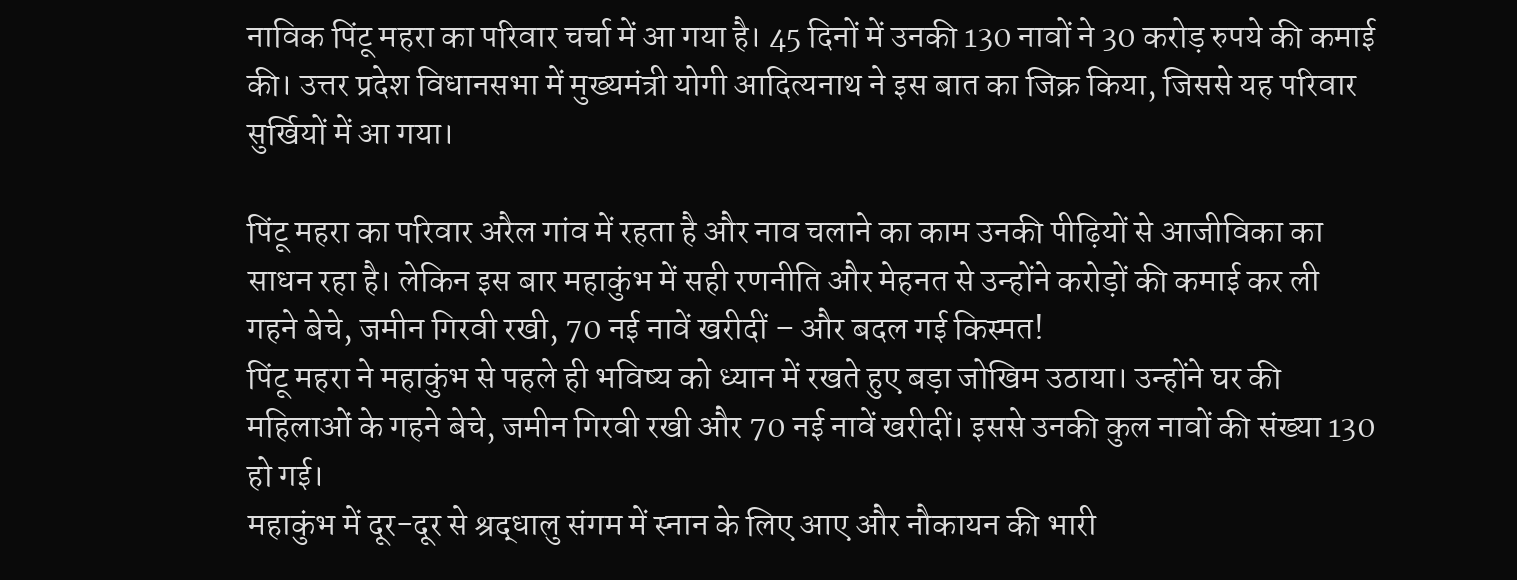नाविक पिंटू महरा का परिवार चर्चा में आ गया है। 45 दिनों में उनकी 130 नावों ने 30 करोड़ रुपये की कमाई की। उत्तर प्रदेश विधानसभा में मुख्यमंत्री योगी आदित्यनाथ ने इस बात का जिक्र किया, जिससे यह परिवार सुर्खियों में आ गया।

पिंटू महरा का परिवार अरैल गांव में रहता है और नाव चलाने का काम उनकी पीढ़ियों से आजीविका का साधन रहा है। लेकिन इस बार महाकुंभ में सही रणनीति और मेहनत से उन्होंने करोड़ों की कमाई कर ली
गहने बेचे, जमीन गिरवी रखी, 70 नई नावें खरीदीं – और बदल गई किस्मत!
पिंटू महरा ने महाकुंभ से पहले ही भविष्य को ध्यान में रखते हुए बड़ा जोखिम उठाया। उन्होंने घर की महिलाओं के गहने बेचे, जमीन गिरवी रखी और 70 नई नावें खरीदीं। इससे उनकी कुल नावों की संख्या 130 हो गई।
महाकुंभ में दूर-दूर से श्रद्धालु संगम में स्नान के लिए आए और नौकायन की भारी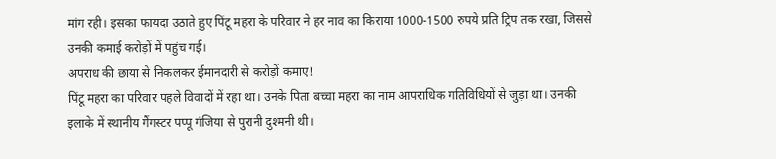मांग रही। इसका फायदा उठाते हुए पिंटू महरा के परिवार ने हर नाव का किराया 1000-1500 रुपये प्रति ट्रिप तक रखा, जिससे उनकी कमाई करोड़ों में पहुंच गई।
अपराध की छाया से निकलकर ईमानदारी से करोड़ों कमाए!
पिंटू महरा का परिवार पहले विवादों में रहा था। उनके पिता बच्चा महरा का नाम आपराधिक गतिविधियों से जुड़ा था। उनकी इलाके में स्थानीय गैंगस्टर पप्पू गंजिया से पुरानी दुश्मनी थी।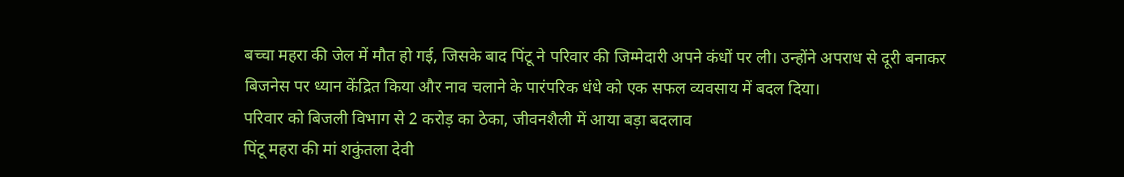बच्चा महरा की जेल में मौत हो गई, जिसके बाद पिंटू ने परिवार की जिम्मेदारी अपने कंधों पर ली। उन्होंने अपराध से दूरी बनाकर बिजनेस पर ध्यान केंद्रित किया और नाव चलाने के पारंपरिक धंधे को एक सफल व्यवसाय में बदल दिया।
परिवार को बिजली विभाग से 2 करोड़ का ठेका, जीवनशैली में आया बड़ा बदलाव
पिंटू महरा की मां शकुंतला देवी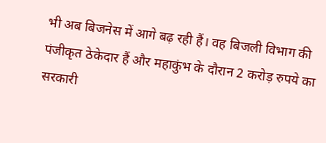भी अब बिजनेस में आगे बढ़ रही हैं। वह बिजली विभाग की पंजीकृत ठेकेदार हैं और महाकुंभ के दौरान 2 करोड़ रुपये का सरकारी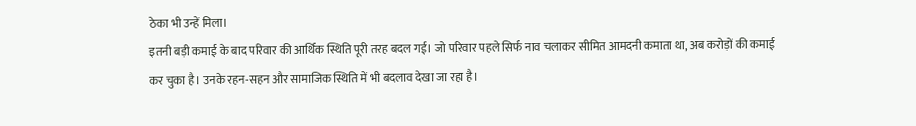ठेका भी उन्हें मिला।
इतनी बड़ी कमाई के बाद परिवार की आर्थिक स्थिति पूरी तरह बदल गई। जो परिवार पहले सिर्फ नाव चलाकर सीमित आमदनी कमाता था, अब करोड़ों की कमाई कर चुका है। उनके रहन-सहन और सामाजिक स्थिति में भी बदलाव देखा जा रहा है।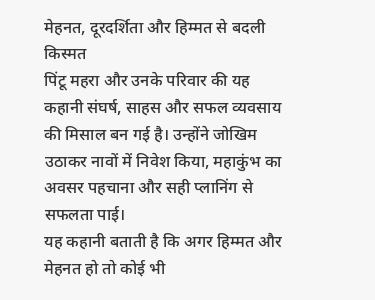मेहनत, दूरदर्शिता और हिम्मत से बदली किस्मत
पिंटू महरा और उनके परिवार की यह कहानी संघर्ष, साहस और सफल व्यवसाय की मिसाल बन गई है। उन्होंने जोखिम उठाकर नावों में निवेश किया, महाकुंभ का अवसर पहचाना और सही प्लानिंग से सफलता पाई।
यह कहानी बताती है कि अगर हिम्मत और मेहनत हो तो कोई भी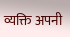व्यक्ति अपनी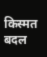किस्मत बदल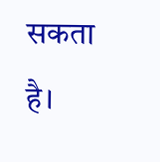सकता है।